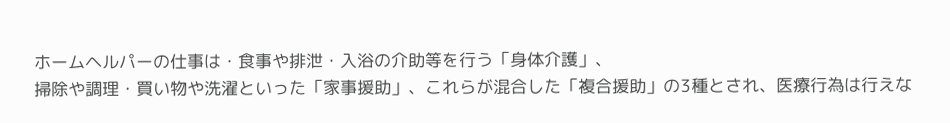ホームヘルパーの仕事は・食事や排泄・入浴の介助等を行う「身体介護」、
掃除や調理・買い物や洗濯といった「家事援助」、これらが混合した「複合援助」の3種とされ、医療行為は行えな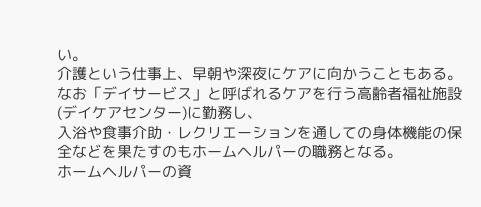い。
介護という仕事上、早朝や深夜にケアに向かうこともある。
なお「デイサービス」と呼ばれるケアを行う高齢者福祉施設(デイケアセンター)に勤務し、
入浴や食事介助・レクリエーションを通しての身体機能の保全などを果たすのもホームヘルパーの職務となる。
ホームヘルパーの資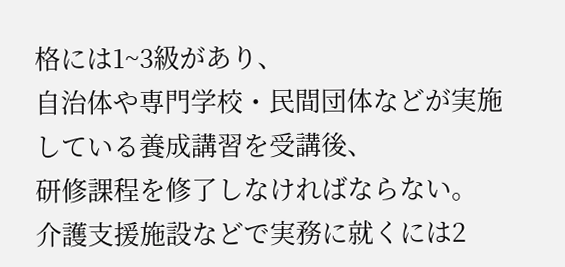格には1~3級があり、
自治体や専門学校・民間団体などが実施している養成講習を受講後、
研修課程を修了しなければならない。
介護支援施設などで実務に就くには2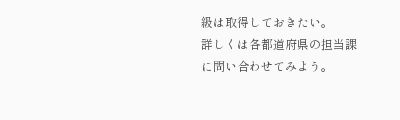級は取得しておきたい。
詳しくは各都道府県の担当課に問い合わせてみよう。